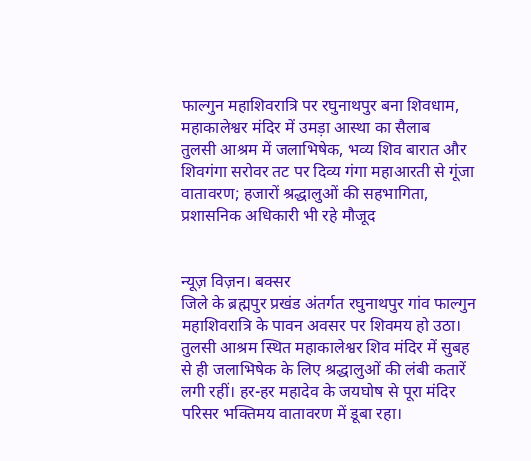फाल्गुन महाशिवरात्रि पर रघुनाथपुर बना शिवधाम, महाकालेश्वर मंदिर में उमड़ा आस्था का सैलाब
तुलसी आश्रम में जलाभिषेक, भव्य शिव बारात और शिवगंगा सरोवर तट पर दिव्य गंगा महाआरती से गूंजा वातावरण; हजारों श्रद्धालुओं की सहभागिता, प्रशासनिक अधिकारी भी रहे मौजूद


न्यूज़ विज़न। बक्सर
जिले के ब्रह्मपुर प्रखंड अंतर्गत रघुनाथपुर गांव फाल्गुन महाशिवरात्रि के पावन अवसर पर शिवमय हो उठा। तुलसी आश्रम स्थित महाकालेश्वर शिव मंदिर में सुबह से ही जलाभिषेक के लिए श्रद्धालुओं की लंबी कतारें लगी रहीं। हर-हर महादेव के जयघोष से पूरा मंदिर परिसर भक्तिमय वातावरण में डूबा रहा।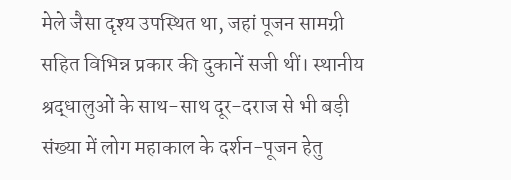मेले जैसा दृश्य उपस्थित था, जहां पूजन सामग्री सहित विभिन्न प्रकार की दुकानें सजी थीं। स्थानीय श्रद्धालुओं के साथ-साथ दूर-दराज से भी बड़ी संख्या में लोग महाकाल के दर्शन-पूजन हेतु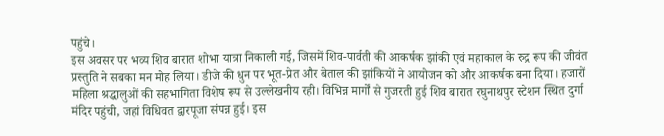पहुंचे।
इस अवसर पर भव्य शिव बारात शोभा यात्रा निकाली गई, जिसमें शिव-पार्वती की आकर्षक झांकी एवं महाकाल के रुद्र रूप की जीवंत प्रस्तुति ने सबका मन मोह लिया। डीजे की धुन पर भूत-प्रेत और बेताल की झांकियों ने आयोजन को और आकर्षक बना दिया। हजारों महिला श्रद्धालुओं की सहभागिता विशेष रूप से उल्लेखनीय रही। विभिन्न मार्गों से गुजरती हुई शिव बारात रघुनाथपुर स्टेशन स्थित दुर्गा मंदिर पहुंची, जहां विधिवत द्वारपूजा संपन्न हुई। इस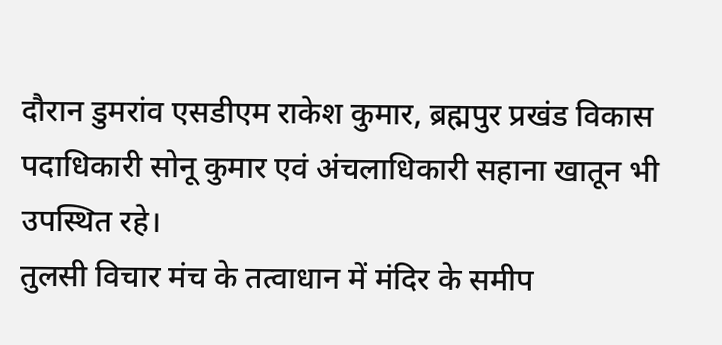दौरान डुमरांव एसडीएम राकेश कुमार, ब्रह्मपुर प्रखंड विकास पदाधिकारी सोनू कुमार एवं अंचलाधिकारी सहाना खातून भी उपस्थित रहे।
तुलसी विचार मंच के तत्वाधान में मंदिर के समीप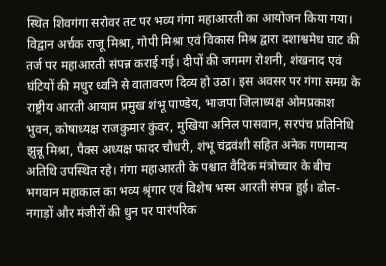स्थित शिवगंगा सरोवर तट पर भव्य गंगा महाआरती का आयोजन किया गया। विद्वान अर्चक राजू मिश्रा, गोपी मिश्रा एवं विकास मिश्र द्वारा दशाश्वमेध घाट की तर्ज पर महाआरती संपन्न कराई गई। दीपों की जगमग रोशनी, शंखनाद एवं घंटियों की मधुर ध्वनि से वातावरण दिव्य हो उठा। इस अवसर पर गंगा समग्र के राष्ट्रीय आरती आयाम प्रमुख शंभू पाण्डेय, भाजपा जिलाध्यक्ष ओमप्रकाश भुवन, कोषाध्यक्ष राजकुमार कुंवर, मुखिया अनिल पासवान, सरपंच प्रतिनिधि झुन्नू मिश्रा, पैक्स अध्यक्ष फादर चौधरी, शंभू चंद्रवंशी सहित अनेक गणमान्य अतिथि उपस्थित रहे। गंगा महाआरती के पश्चात वैदिक मंत्रोच्चार के बीच भगवान महाकाल का भव्य श्रृंगार एवं विशेष भस्म आरती संपन्न हुई। ढोल-नगाड़ों और मंजीरों की धुन पर पारंपरिक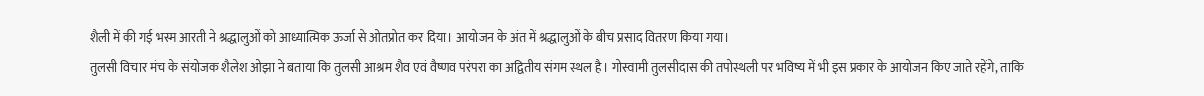शैली में की गई भस्म आरती ने श्रद्धालुओं को आध्यात्मिक ऊर्जा से ओतप्रोत कर दिया। आयोजन के अंत में श्रद्धालुओं के बीच प्रसाद वितरण किया गया।
तुलसी विचार मंच के संयोजक शैलेश ओझा ने बताया कि तुलसी आश्रम शैव एवं वैष्णव परंपरा का अद्वितीय संगम स्थल है। गोस्वामी तुलसीदास की तपोस्थली पर भविष्य में भी इस प्रकार के आयोजन किए जाते रहेंगे, ताकि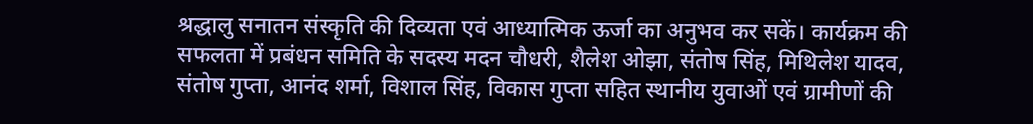श्रद्धालु सनातन संस्कृति की दिव्यता एवं आध्यात्मिक ऊर्जा का अनुभव कर सकें। कार्यक्रम की सफलता में प्रबंधन समिति के सदस्य मदन चौधरी, शैलेश ओझा, संतोष सिंह, मिथिलेश यादव, संतोष गुप्ता, आनंद शर्मा, विशाल सिंह, विकास गुप्ता सहित स्थानीय युवाओं एवं ग्रामीणों की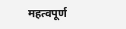महत्वपूर्ण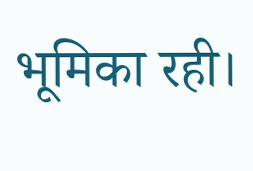भूमिका रही।